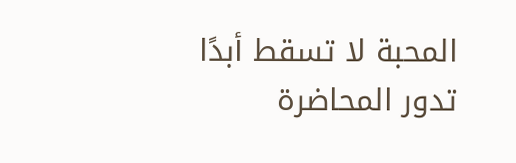المحبة لا تسقط أبدًا
تدور المحاضرة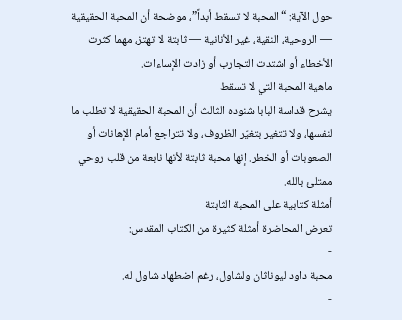حول الآية: “المحبة لا تسقط أبداً”، موضحة أن المحبة الحقيقية — الروحية، النقية، غير الأنانية — ثابتة لا تهتز، مهما كثرت الأخطاء أو اشتدت التجارب أو زادت الإساءات.
ماهية المحبة التي لا تسقط
يشرح قداسة البابا شنوده الثالث أن المحبة الحقيقية لا تطلب ما لنفسها، ولا تتغير بتغيّر الظروف، ولا تتراجع أمام الإهانات أو الصعوبات أو الخطر. إنها محبة ثابتة لأنها نابعة من قلب روحي ممتلئ بالله.
أمثلة كتابية على المحبة الثابتة
تعرض المحاضرة أمثلة كثيرة من الكتاب المقدس:
-
محبة داود ليوناثان ولشاول، رغم اضطهاد شاول له.
-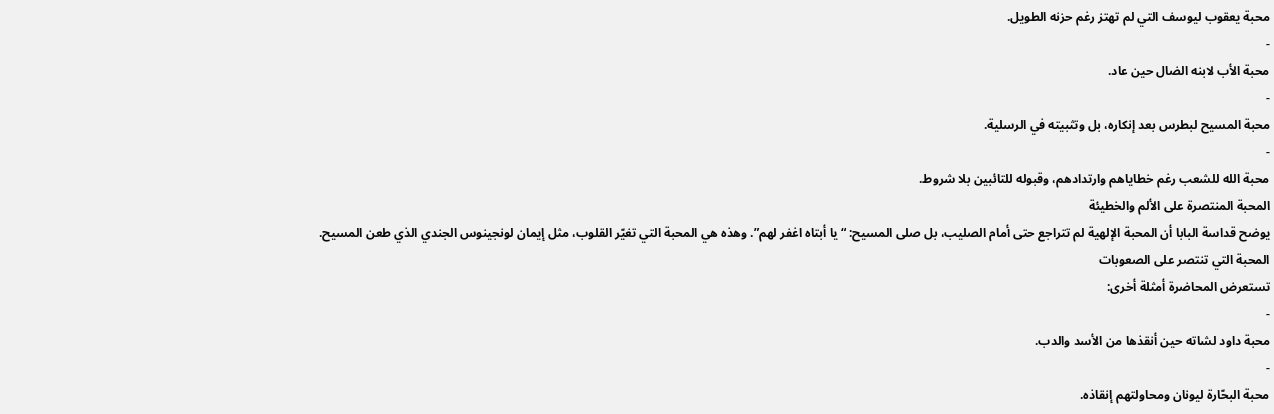محبة يعقوب ليوسف التي لم تهتز رغم حزنه الطويل.
-
محبة الأب لابنه الضال حين عاد.
-
محبة المسيح لبطرس بعد إنكاره، بل وتثبيته في الرسلية.
-
محبة الله للشعب رغم خطاياهم وارتدادهم، وقبوله للتائبين بلا شروط.
المحبة المنتصرة على الألم والخطيئة
يوضح قداسة البابا أن المحبة الإلهية لم تتراجع حتى أمام الصليب، بل صلى المسيح: “يا أبتاه اغفر لهم”. وهذه هي المحبة التي تغيّر القلوب، مثل إيمان لونجينوس الجندي الذي طعن المسيح.
المحبة التي تنتصر على الصعوبات
تستعرض المحاضرة أمثلة أخرى:
-
محبة داود لشاته حين أنقذها من الأسد والدب.
-
محبة البحّارة ليونان ومحاولتهم إنقاذه.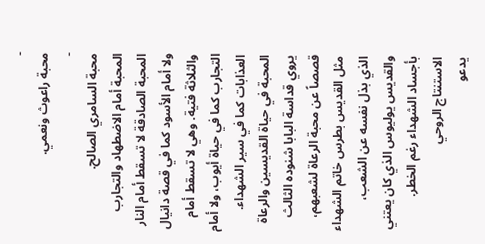-
محبة راعوث ونعمي.
-
محبة السامري الصالح.
المحبة أمام الاضطهاد والتجارب
المحبة الصادقة لا تسقط أمام النار ولا أمام الأسود كما في قصة دانيال والثلاثة فتية. وهي لا تسقط أمام التجارب كما في حياة أيوب، ولا أمام العذابات كما في سير الشهداء.
المحبة في حياة القديسين والرعاة
يروي قداسة البابا شنوده الثالث قصصاً عن محبة الرعاة لشعبهم، مثل القديس بطرس خاتم الشهداء الذي بذل نفسه عن الشعب، والقديس يوليوس الذي كان يعتني بأجساد الشهداء رغم الخطر.
الاستنتاج الروحي
يدعو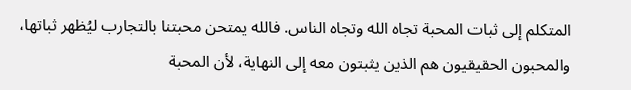المتكلم إلى ثبات المحبة تجاه الله وتجاه الناس. فالله يمتحن محبتنا بالتجارب ليُظهر ثباتها، والمحبون الحقيقيون هم الذين يثبتون معه إلى النهاية، لأن المحبة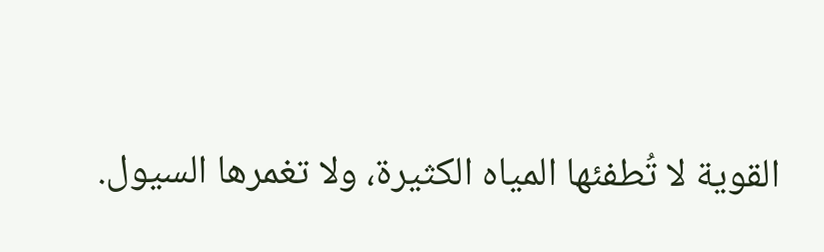القوية لا تُطفئها المياه الكثيرة، ولا تغمرها السيول.